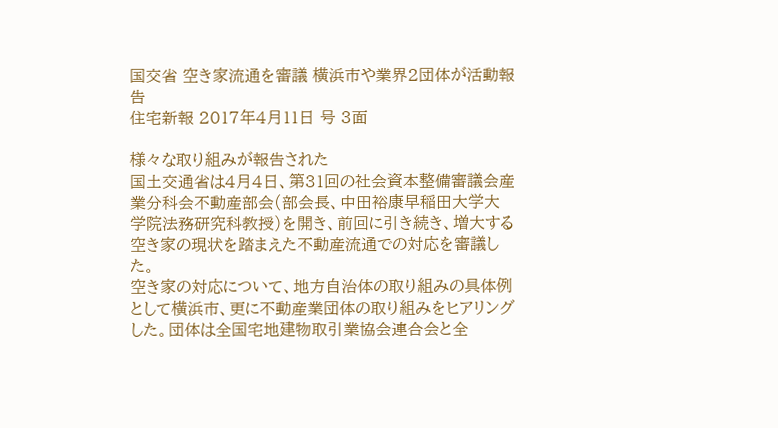国交省 空き家流通を審議 横浜市や業界2団体が活動報告
住宅新報 2017年4月11日 号 3面

様々な取り組みが報告された
国土交通省は4月4日、第31回の社会資本整備審議会産業分科会不動産部会(部会長、中田裕康早稲田大学大学院法務研究科教授)を開き、前回に引き続き、増大する空き家の現状を踏まえた不動産流通での対応を審議した。
空き家の対応について、地方自治体の取り組みの具体例として横浜市、更に不動産業団体の取り組みをヒアリングした。団体は全国宅地建物取引業協会連合会と全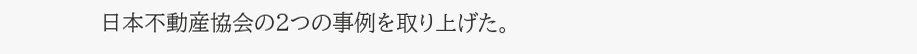日本不動産協会の2つの事例を取り上げた。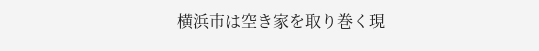横浜市は空き家を取り巻く現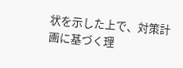状を示した上で、対策計画に基づく理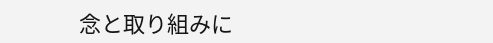念と取り組みに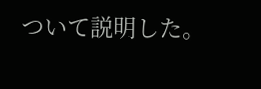ついて説明した。